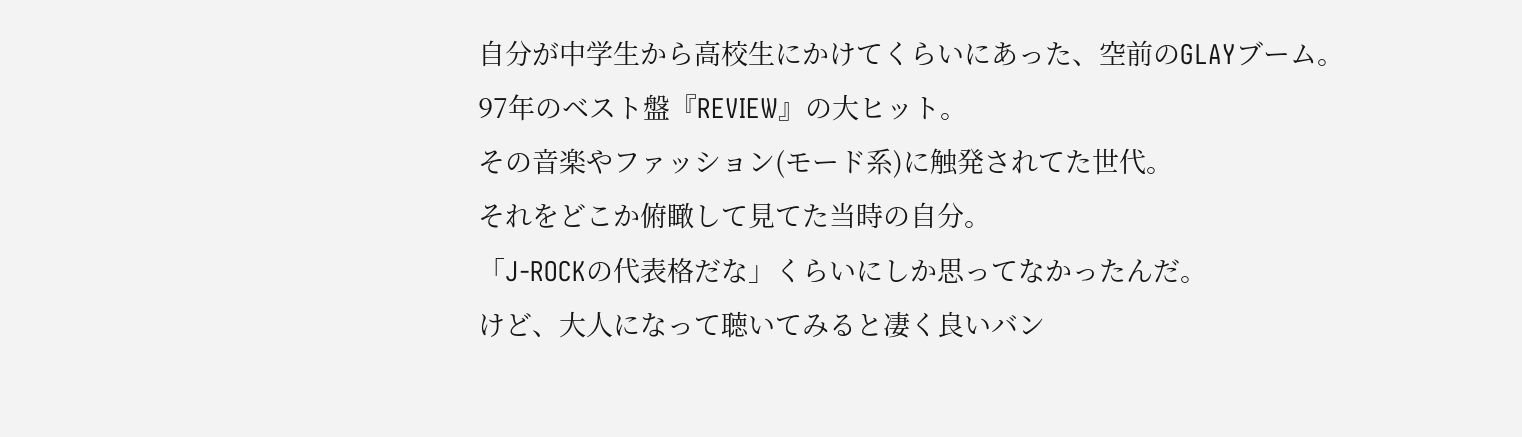自分が中学生から高校生にかけてくらいにあった、空前のGLAYブーム。
97年のベスト盤『REVIEW』の大ヒット。
その音楽やファッション(モード系)に触発されてた世代。
それをどこか俯瞰して見てた当時の自分。
「J-ROCKの代表格だな」くらいにしか思ってなかったんだ。
けど、大人になって聴いてみると凄く良いバン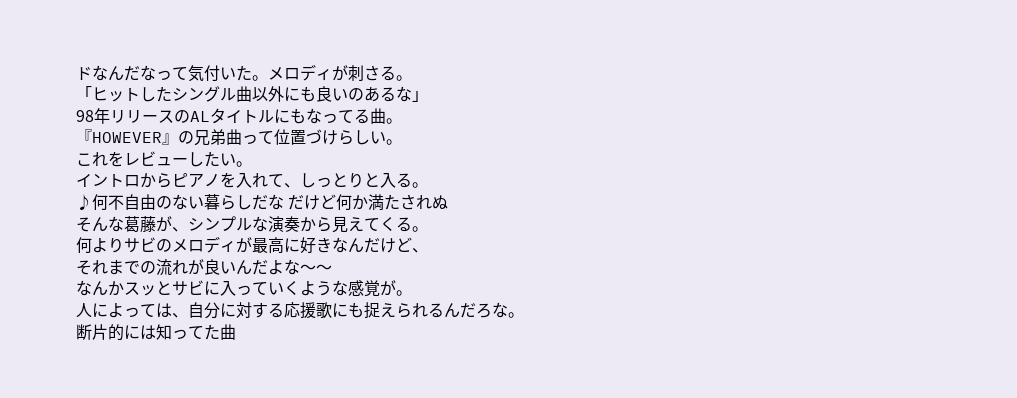ドなんだなって気付いた。メロディが刺さる。
「ヒットしたシングル曲以外にも良いのあるな」
98年リリースのALタイトルにもなってる曲。
『HOWEVER』の兄弟曲って位置づけらしい。
これをレビューしたい。
イントロからピアノを入れて、しっとりと入る。
♪何不自由のない暮らしだな だけど何か満たされぬ
そんな葛藤が、シンプルな演奏から見えてくる。
何よりサビのメロディが最高に好きなんだけど、
それまでの流れが良いんだよな〜〜
なんかスッとサビに入っていくような感覚が。
人によっては、自分に対する応援歌にも捉えられるんだろな。
断片的には知ってた曲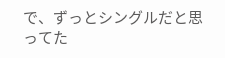で、ずっとシングルだと思ってた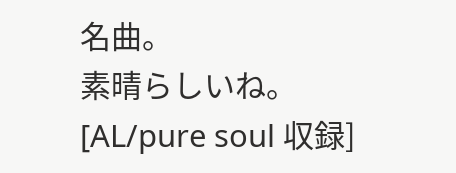名曲。
素晴らしいね。
[AL/pure soul 収録]